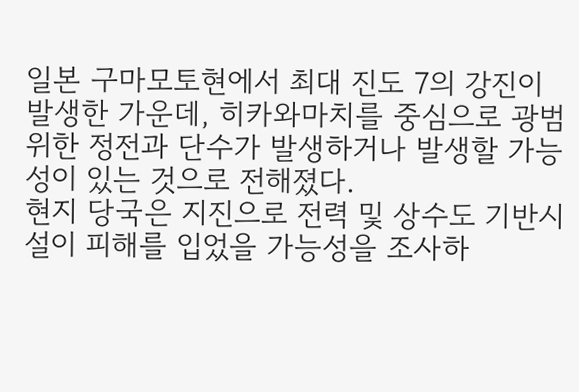일본 구마모토현에서 최대 진도 7의 강진이 발생한 가운데, 히카와마치를 중심으로 광범위한 정전과 단수가 발생하거나 발생할 가능성이 있는 것으로 전해졌다.
현지 당국은 지진으로 전력 및 상수도 기반시설이 피해를 입었을 가능성을 조사하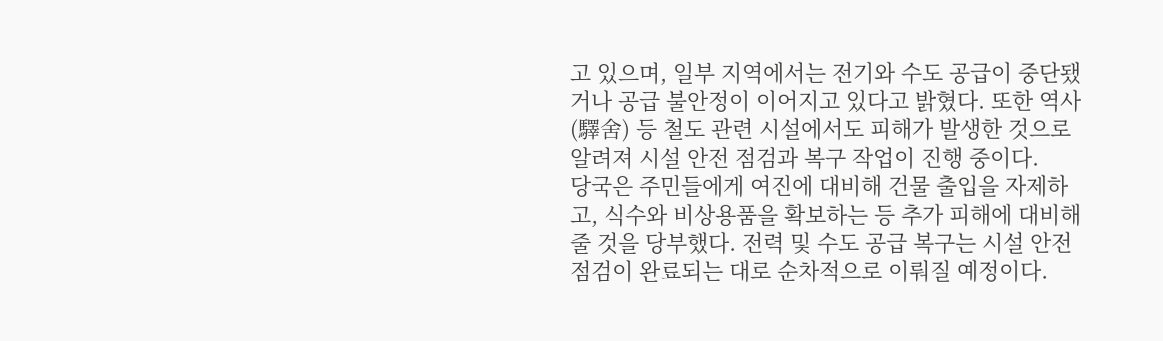고 있으며, 일부 지역에서는 전기와 수도 공급이 중단됐거나 공급 불안정이 이어지고 있다고 밝혔다. 또한 역사(驛舍) 등 철도 관련 시설에서도 피해가 발생한 것으로 알려져 시설 안전 점검과 복구 작업이 진행 중이다.
당국은 주민들에게 여진에 대비해 건물 출입을 자제하고, 식수와 비상용품을 확보하는 등 추가 피해에 대비해 줄 것을 당부했다. 전력 및 수도 공급 복구는 시설 안전 점검이 완료되는 대로 순차적으로 이뤄질 예정이다.